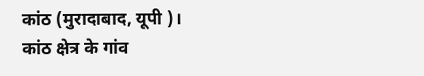कांठ (मुरादाबाद, यूपी )।
कांठ क्षेत्र के गांव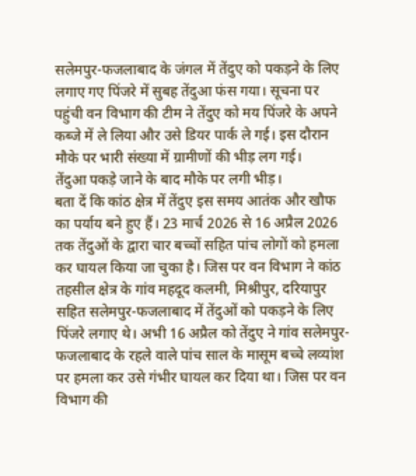सलेमपुर-फजलाबाद के जंगल में तेंदुए को पकड़ने के लिए लगाए गए पिंजरे में सुबह तेंदुआ फंस गया। सूचना पर पहुंची वन विभाग की टीम ने तेंदुए को मय पिंजरे के अपने कब्जे में ले लिया और उसे डियर पार्क ले गई। इस दौरान मौके पर भारी संख्या में ग्रामीणों की भीड़ लग गई।
तेंदुआ पकड़े जाने के बाद मौके पर लगी भीड़।
बता दें कि कांठ क्षेत्र में तेंदुए इस समय आतंक और खौफ का पर्याय बने हुए हैं। 23 मार्च 2026 से 16 अप्रैल 2026 तक तेंदुओं के द्वारा चार बच्चों सहित पांच लोगों को हमला कर घायल किया जा चुका है। जिस पर वन विभाग ने कांठ तहसील क्षेत्र के गांव महदूद कलमी, मिश्रीपुर, दरियापुर सहित सलेमपुर-फजलाबाद में तेंदुओं को पकड़ने के लिए पिंजरे लगाए थे। अभी 16 अप्रैल को तेंदुए ने गांव सलेमपुर-फजलाबाद के रहले वाले पांच साल के मासूम बच्चे लव्यांश पर हमला कर उसे गंभीर घायल कर दिया था। जिस पर वन विभाग की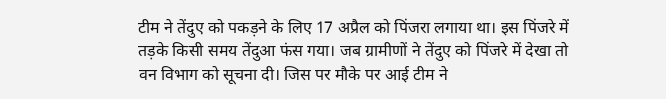टीम ने तेंदुए को पकड़ने के लिए 17 अप्रैल को पिंजरा लगाया था। इस पिंजरे में तड़के किसी समय तेंदुआ फंस गया। जब ग्रामीणों ने तेंदुए को पिंजरे में देखा तो वन विभाग को सूचना दी। जिस पर मौके पर आई टीम ने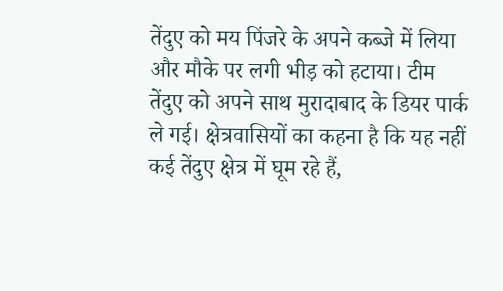तेंदुए को मय पिंजरे के अपने कब्जे में लिया और मौके पर लगी भीड़ को हटाया। टीम तेंदुए को अपने साथ मुरादाबाद के डियर पार्क ले गई। क्षेत्रवासियों का कहना है कि यह नहीं कई तेंदुए क्षेत्र में घूम रहे हैं,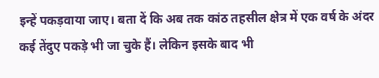इन्हें पकड़वाया जाए। बता दें कि अब तक कांठ तहसील क्षेत्र में एक वर्ष के अंदर कई तेंदुए पकड़े भी जा चुके हैं। लेकिन इसके बाद भी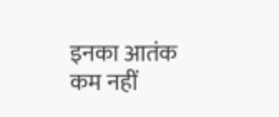इनका आतंक कम नहीं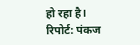हो रहा है।
रिपोर्ट: पंकज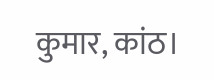कुमार, कांठ।